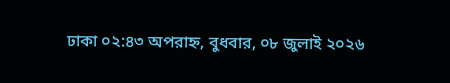ঢাকা ০২:৪৩ অপরাহ্ন, বুধবার, ০৮ জুলাই ২০২৬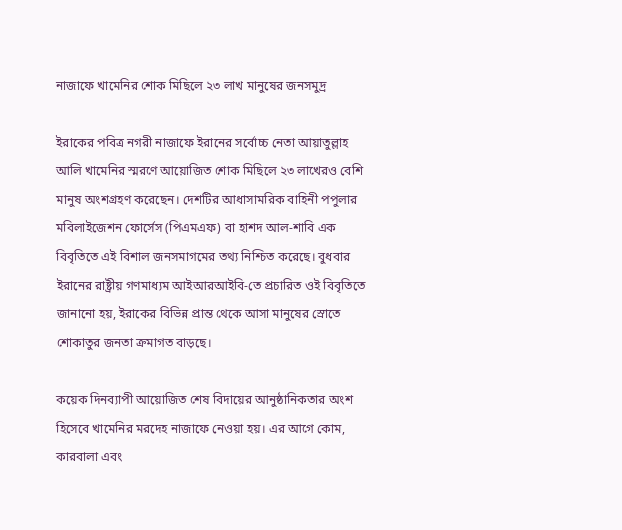নাজাফে খামেনির শোক মিছিলে ২৩ লাখ মানুষের জনসমুদ্র

ইরাকের পবিত্র নগরী নাজাফে ইরানের সর্বোচ্চ নেতা আয়াতুল্লাহ আলি খামেনির স্মরণে আয়োজিত শোক মিছিলে ২৩ লাখেরও বেশি মানুষ অংশগ্রহণ করেছেন। দেশটির আধাসামরিক বাহিনী পপুলার মবিলাইজেশন ফোর্সেস (পিএমএফ) বা হাশদ আল-শাবি এক বিবৃতিতে এই বিশাল জনসমাগমের তথ্য নিশ্চিত করেছে। বুধবার ইরানের রাষ্ট্রীয় গণমাধ্যম আইআরআইবি-তে প্রচারিত ওই বিবৃতিতে জানানো হয়, ইরাকের বিভিন্ন প্রান্ত থেকে আসা মানুষের স্রোতে শোকাতুর জনতা ক্রমাগত বাড়ছে।

কয়েক দিনব্যাপী আয়োজিত শেষ বিদায়ের আনুষ্ঠানিকতার অংশ হিসেবে খামেনির মরদেহ নাজাফে নেওয়া হয়। এর আগে কোম, কারবালা এবং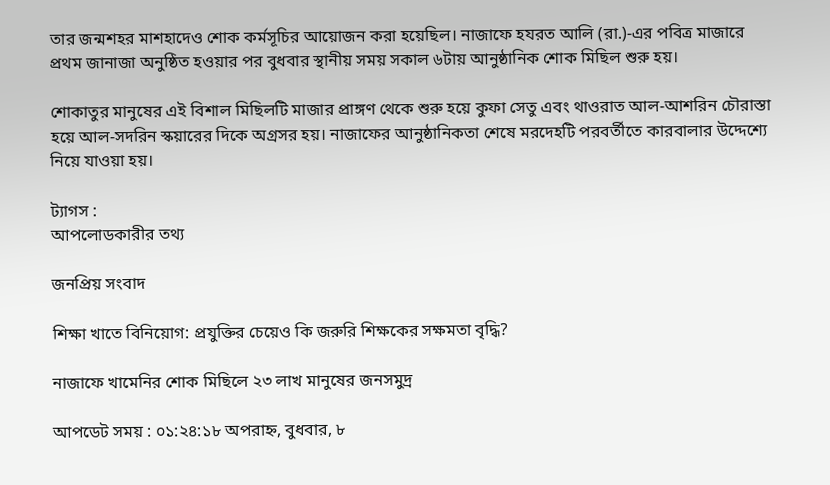তার জন্মশহর মাশহাদেও শোক কর্মসূচির আয়োজন করা হয়েছিল। নাজাফে হযরত আলি (রা.)-এর পবিত্র মাজারে প্রথম জানাজা অনুষ্ঠিত হওয়ার পর বুধবার স্থানীয় সময় সকাল ৬টায় আনুষ্ঠানিক শোক মিছিল শুরু হয়।

শোকাতুর মানুষের এই বিশাল মিছিলটি মাজার প্রাঙ্গণ থেকে শুরু হয়ে কুফা সেতু এবং থাওরাত আল-আশরিন চৌরাস্তা হয়ে আল-সদরিন স্কয়ারের দিকে অগ্রসর হয়। নাজাফের আনুষ্ঠানিকতা শেষে মরদেহটি পরবর্তীতে কারবালার উদ্দেশ্যে নিয়ে যাওয়া হয়।

ট্যাগস :
আপলোডকারীর তথ্য

জনপ্রিয় সংবাদ

শিক্ষা খাতে বিনিয়োগ: প্রযুক্তির চেয়েও কি জরুরি শিক্ষকের সক্ষমতা বৃদ্ধি?

নাজাফে খামেনির শোক মিছিলে ২৩ লাখ মানুষের জনসমুদ্র

আপডেট সময় : ০১:২৪:১৮ অপরাহ্ন, বুধবার, ৮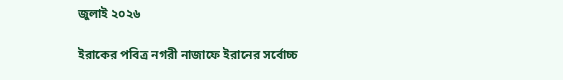জুলাই ২০২৬

ইরাকের পবিত্র নগরী নাজাফে ইরানের সর্বোচ্চ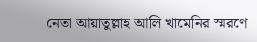নেতা আয়াতুল্লাহ আলি খামেনির স্মরণে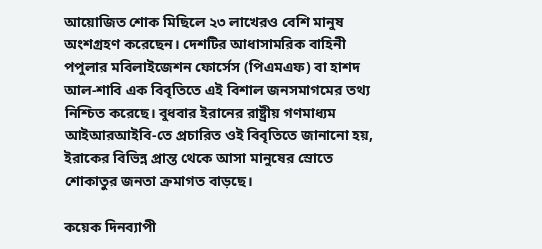আয়োজিত শোক মিছিলে ২৩ লাখেরও বেশি মানুষ অংশগ্রহণ করেছেন। দেশটির আধাসামরিক বাহিনী পপুলার মবিলাইজেশন ফোর্সেস (পিএমএফ) বা হাশদ আল-শাবি এক বিবৃতিতে এই বিশাল জনসমাগমের তথ্য নিশ্চিত করেছে। বুধবার ইরানের রাষ্ট্রীয় গণমাধ্যম আইআরআইবি-তে প্রচারিত ওই বিবৃতিতে জানানো হয়, ইরাকের বিভিন্ন প্রান্ত থেকে আসা মানুষের স্রোতে শোকাতুর জনতা ক্রমাগত বাড়ছে।

কয়েক দিনব্যাপী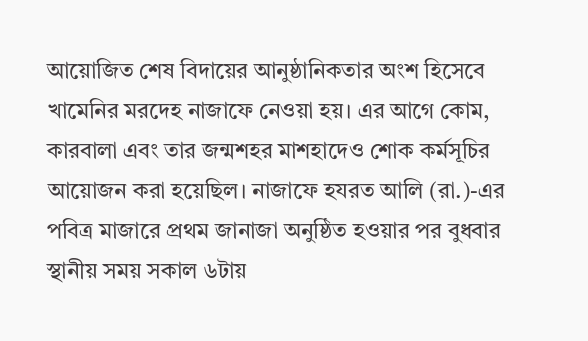আয়োজিত শেষ বিদায়ের আনুষ্ঠানিকতার অংশ হিসেবে খামেনির মরদেহ নাজাফে নেওয়া হয়। এর আগে কোম, কারবালা এবং তার জন্মশহর মাশহাদেও শোক কর্মসূচির আয়োজন করা হয়েছিল। নাজাফে হযরত আলি (রা.)-এর পবিত্র মাজারে প্রথম জানাজা অনুষ্ঠিত হওয়ার পর বুধবার স্থানীয় সময় সকাল ৬টায়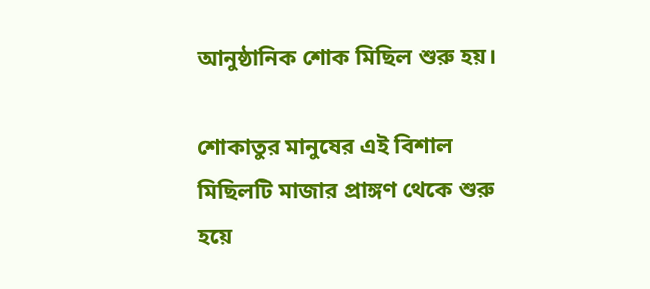আনুষ্ঠানিক শোক মিছিল শুরু হয়।

শোকাতুর মানুষের এই বিশাল মিছিলটি মাজার প্রাঙ্গণ থেকে শুরু হয়ে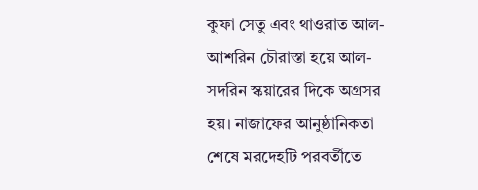কুফা সেতু এবং থাওরাত আল-আশরিন চৌরাস্তা হয়ে আল-সদরিন স্কয়ারের দিকে অগ্রসর হয়। নাজাফের আনুষ্ঠানিকতা শেষে মরদেহটি পরবর্তীতে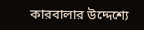কারবালার উদ্দেশ্যে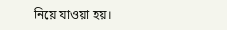নিয়ে যাওয়া হয়।